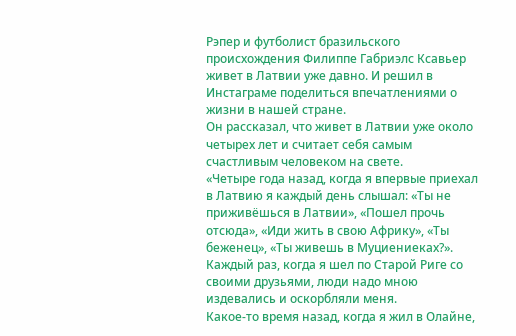Рэпер и футболист бразильского происхождения Филиппе Габриэлс Ксавьер живет в Латвии уже давно. И решил в Инстаграме поделиться впечатлениями о жизни в нашей стране.
Он рассказал, что живет в Латвии уже около четырех лет и считает себя самым счастливым человеком на свете.
«Четыре года назад, когда я впервые приехал в Латвию я каждый день слышал: «Ты не приживёшься в Латвии», «Пошел прочь отсюда», «Иди жить в свою Африку», «Ты беженец», «Ты живешь в Муциениеках?». Каждый раз, когда я шел по Старой Риге со своими друзьями, люди надо мною издевались и оскорбляли меня.
Какое-то время назад, когда я жил в Олайне,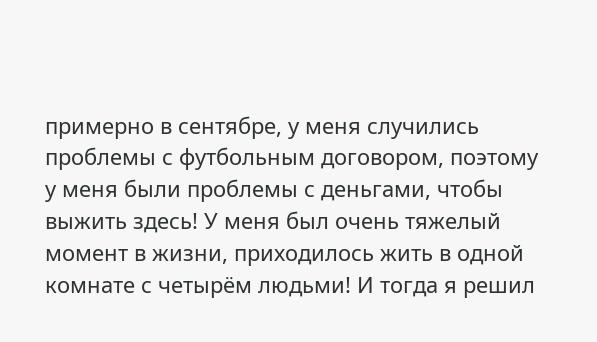примерно в сентябре, у меня случились проблемы с футбольным договором, поэтому у меня были проблемы с деньгами, чтобы выжить здесь! У меня был очень тяжелый момент в жизни, приходилось жить в одной комнате с четырём людьми! И тогда я решил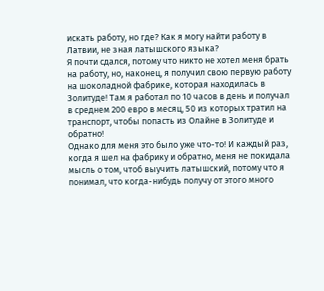искать работу, но где? Как я могу найти работу в Латвии, не зная латышского языка?
Я почти сдался, потому что никто не хотел меня брать на работу, но, наконец, я получил свою первую работу на шоколадной фабрике, которая находилась в Золитуде! Там я работал по 10 часов в день и получал в среднем 200 евро в месяц, 50 из которых тратил на транспорт, чтобы попасть из Олайне в Золитуде и обратно!
Однако для меня это было уже что-то! И каждый раз, когда я шел на фабрику и обратно, меня не покидала мысль о том, чтоб выучить латышский, потому что я понимал, что когда-нибудь получу от этого много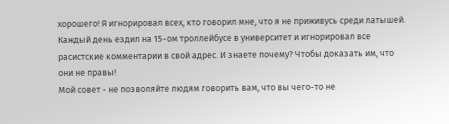хорошего! Я игнорировал всех, кто говорил мне, что я не приживусь среди латышей. Каждый день ездил на 15-ом троллейбусе в университет и игнорировал все расистские комментарии в свой адрес. И знаете почему? Чтобы доказать им, что они не правы!
Мой совет - не позволяйте людям говорить вам, что вы чего-то не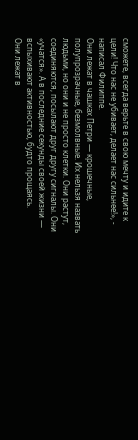сможете, всегда верьте в свою мечту и идите к цели! Что нас не убивает, делает нас сильнее!», - написал Филиппе.
Они лежат в чашках Петри — крошечные, полупрозрачные, безмолвные. Их нельзя назвать людьми, но они и не просто клетки. Они растут, соединяются, посылают друг другу сигналы. Они «учатся». А в последние секунды своей жизни — вспыхивают активностью, будто прощаясь.
Они лежат в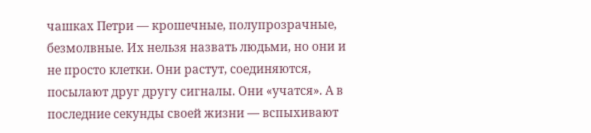чашках Петри — крошечные, полупрозрачные, безмолвные. Их нельзя назвать людьми, но они и не просто клетки. Они растут, соединяются, посылают друг другу сигналы. Они «учатся». А в последние секунды своей жизни — вспыхивают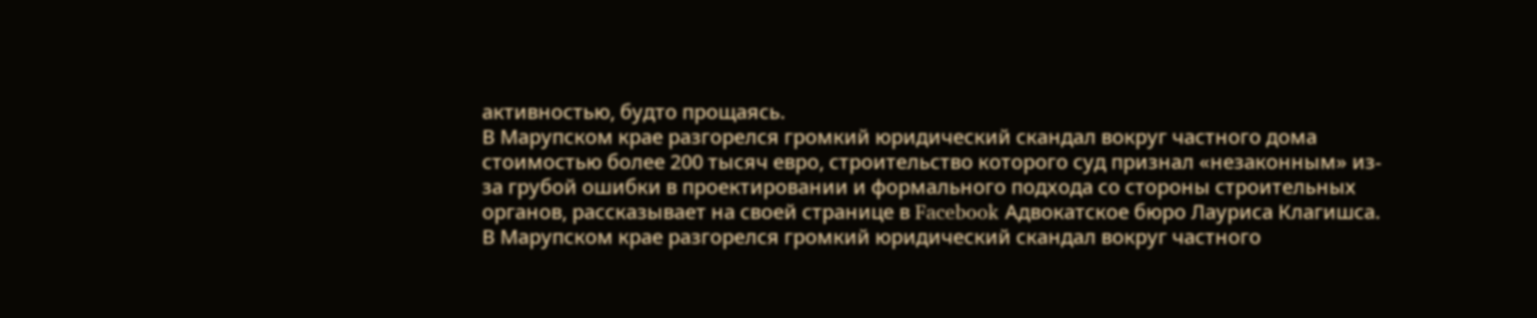активностью, будто прощаясь.
В Марупском крае разгорелся громкий юридический скандал вокруг частного дома стоимостью более 200 тысяч евро, строительство которого суд признал «незаконным» из-за грубой ошибки в проектировании и формального подхода со стороны строительных органов, рассказывает на своей странице в Facebook Адвокатское бюро Лауриса Клагишса.
В Марупском крае разгорелся громкий юридический скандал вокруг частного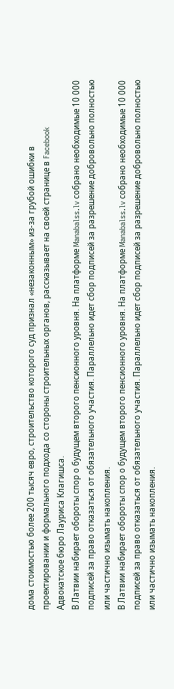дома стоимостью более 200 тысяч евро, строительство которого суд признал «незаконным» из-за грубой ошибки в проектировании и формального подхода со стороны строительных органов, рассказывает на своей странице в Facebook Адвокатское бюро Лауриса Клагишса.
В Латвии набирает обороты спор о будущем второго пенсионного уровня. На платформе Manabalss.lv собрано необходимые 10 000 подписей за право отказаться от обязательного участия. Параллельно идет сбор подписей за разрешение добровольно полностью или частично изымать накопления.
В Латвии набирает обороты спор о будущем второго пенсионного уровня. На платформе Manabalss.lv собрано необходимые 10 000 подписей за право отказаться от обязательного участия. Параллельно идет сбор подписей за разрешение добровольно полностью или частично изымать накопления.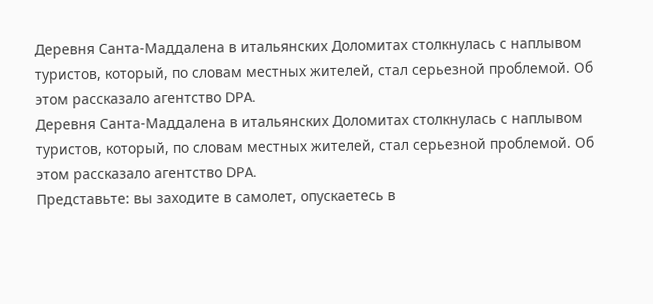Деревня Санта-Маддалена в итальянских Доломитах столкнулась с наплывом туристов, который, по словам местных жителей, стал серьезной проблемой. Об этом рассказало агентство DPA.
Деревня Санта-Маддалена в итальянских Доломитах столкнулась с наплывом туристов, который, по словам местных жителей, стал серьезной проблемой. Об этом рассказало агентство DPA.
Представьте: вы заходите в самолет, опускаетесь в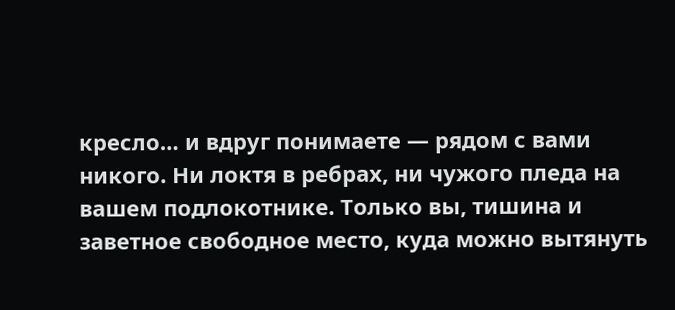кресло… и вдруг понимаете — рядом с вами никого. Ни локтя в ребрах, ни чужого пледа на вашем подлокотнике. Только вы, тишина и заветное свободное место, куда можно вытянуть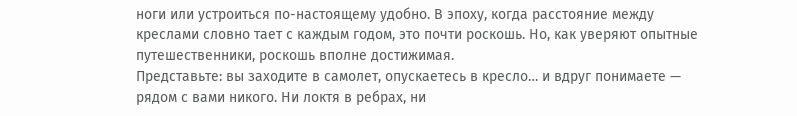ноги или устроиться по-настоящему удобно. В эпоху, когда расстояние между креслами словно тает с каждым годом, это почти роскошь. Но, как уверяют опытные путешественники, роскошь вполне достижимая.
Представьте: вы заходите в самолет, опускаетесь в кресло… и вдруг понимаете — рядом с вами никого. Ни локтя в ребрах, ни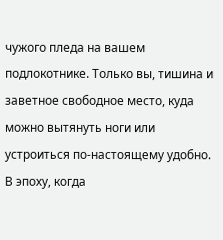чужого пледа на вашем подлокотнике. Только вы, тишина и заветное свободное место, куда можно вытянуть ноги или устроиться по-настоящему удобно. В эпоху, когда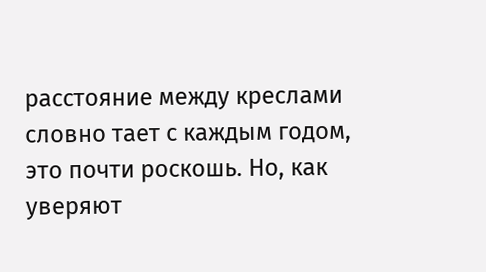расстояние между креслами словно тает с каждым годом, это почти роскошь. Но, как уверяют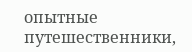опытные путешественники,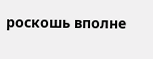роскошь вполне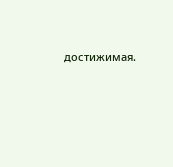достижимая.